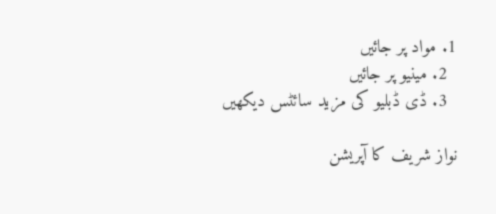1. مواد پر جائیں
  2. مینیو پر جائیں
  3. ڈی ڈبلیو کی مزید سائٹس دیکھیں

نواز شریف کا آپریشن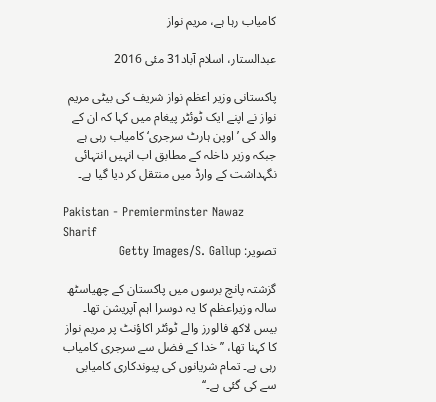کامیاب رہا ہے، مریم نواز

عبدالستار، اسلام آباد31 مئی 2016

پاکستانی وزیر اعظم نواز شریف کی بیٹی مریم نواز نے اپنے ایک ٹوئٹر پیغام میں کہا کہ ان کے والد کی ’اوپن ہارٹ سرجری‘ کامیاب رہی ہے جبکہ وزیر داخلہ کے مطابق اب انہیں انتہائی نگہداشت کے وارڈ میں منتقل کر دیا گیا ہے۔

Pakistan - Premierminster Nawaz Sharif
تصویر: Getty Images/S. Gallup

گزشتہ پانچ برسوں میں پاکستان کے چھیاسٹھ سالہ وزیراعظم کا یہ دوسرا اہم آپریشن تھا۔ بیس لاکھ فالورز والے ٹوئٹر اکاؤنٹ پر مریم نواز کا کہنا تھا، ’’خدا کے فضل سے سرجری کامیاب رہی ہے۔ تمام شریانوں کی پیوندکاری کامیابی سے کی گئی ہے۔‘‘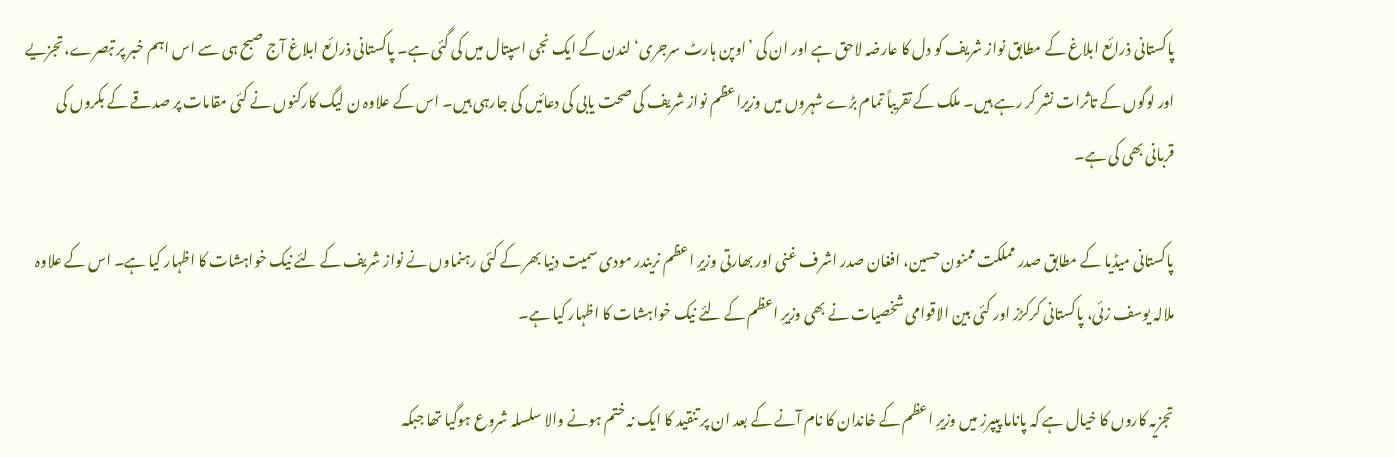پاکستانی ذرائع ابلاغ کے مطابق نواز شریف کو دل کا عارضہ لاحق ہے اور ان کی ’اوپن ہارٹ سرجری‘ لندن کے ایک نجی اسپتال میں کی گئی ہے۔ پاکستانی ذرائع ابلاغ آج صبح ہی سے اس اہم خبر پر تبصرے، تجزیے اور لوگوں کے تاثرات نشر کر رہے ہیں۔ ملک کے تقریباً تمام بڑے شہروں میں وزیراعظم نواز شریف کی صحت یابی کی دعائیں کی جارہی ہیں۔ اس کے علاوہ ن لیگ کارکنوں نے کئی مقامات پر صدقے کے بکروں کی قربانی بھی کی ہے۔

پاکستانی میڈیا کے مطابق صدر مملکت ممنون حسین، افغان صدر اشرف غنی اور بھارتی وزیرِ اعظم نریندر مودی سمیت دنیا بھر کے کئی رہنماوں نے نواز شریف کے لئے نیک خواہشات کا اظہار کیا ہے۔ اس کے علاوہ ملالہ یوسف زئی، پاکستانی کرکڑز اور کئی بین الاقوامی شخصیات نے بھی وزیرِ اعظم کے لئے نیک خواہشات کا اظہار کیا ہے۔

تجزیہ کاروں کا خیال ہے کہ پاناما پیپرز میں وزیرِ اعظم کے خاندان کا نام آنے کے بعد ان پر تنقید کا ایک نہ ختم ہونے والا سلسلہ شروع ہوگیا تھا جبکہ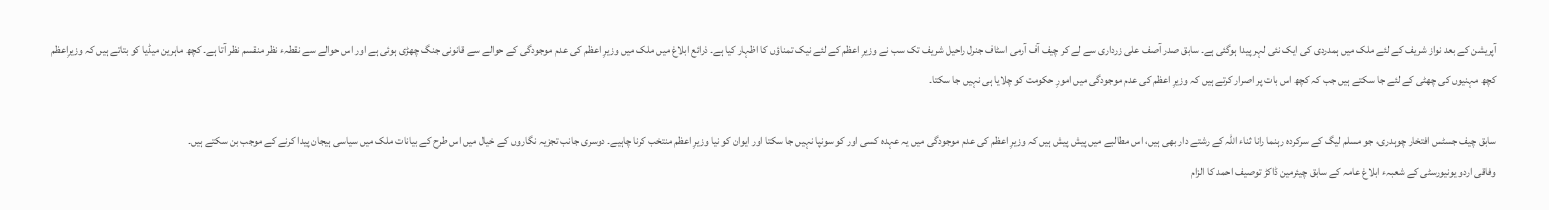آپریشن کے بعد نواز شریف کے لئے ملک میں ہمدردی کی ایک نئی لہر پیدا ہوگئی ہے۔ سابق صدر آصف علی زرداری سے لے کر چیف آف آرمی اسٹاف جنرل راحیل شریف تک سب نے وزیرِ اعظم کے لئے نیک تمناؤں کا اظہار کیا ہے۔ ذرائع ابلاغ میں ملک میں وزیرِ اعظم کی عدم موجودگی کے حوالے سے قانونی جنگ چھڑی ہوئی ہے اور اس حوالے سے نقطہء نظر منقسم نظر آتا ہے۔ کچھ ماہرین میڈیا کو بتاتے ہیں کہ وزیرِاعظم کچھ مہنیوں کی چھٹی کے لئے جا سکتے ہیں جب کہ کچھ اس بات پر اصرار کرتے ہیں کہ وزیرِ اعظم کی عدم موجودگی میں امورِ حکومت کو چلایا ہی نہیں جا سکتا۔

سابق چیف جسٹس افتخار چوہدری، جو مسلم لیگ کے سرکردہ رہنما رانا ثناء اللہ کے رشتے دار بھی ہیں، اس مطالبے میں پیش پیش ہیں کہ وزیرِ اعظم کی عدم موجودگی میں یہ عہدہ کسی اور کو سونپا نہیں جا سکتا اور ایوان کو نیا وزیرِ اعظم منتخب کرنا چاہیے۔ دوسری جانب تجزیہ نگاروں کے خیال میں اس طرح کے بیانات ملک میں سیاسی ہیجان پیدا کرنے کے موجب بن سکتے ہیں۔
وفاقی اردو یونیورسٹی کے شعبہء ابلاغ عامہ کے سابق چیئرمین ڈاکڑ توصیف احمد کا الزام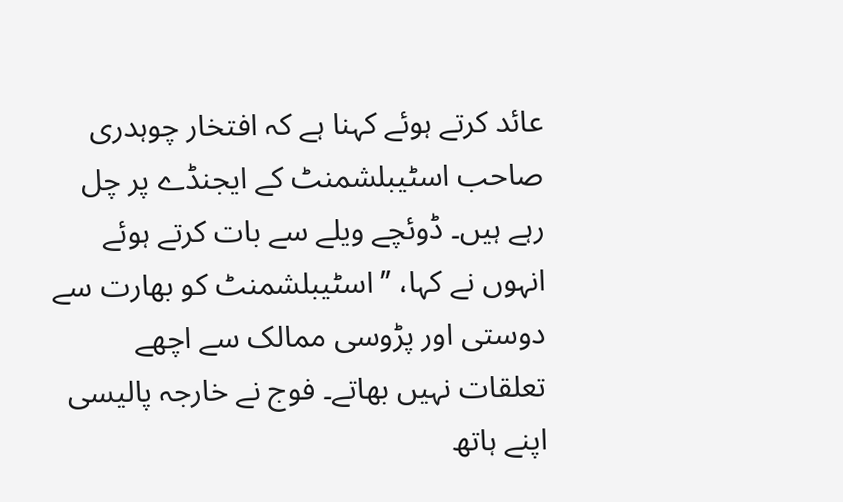عائد کرتے ہوئے کہنا ہے کہ افتخار چوہدری صاحب اسٹیبلشمنٹ کے ایجنڈے پر چل رہے ہیں۔ ڈوئچے ویلے سے بات کرتے ہوئے انہوں نے کہا، ’’اسٹیبلشمنٹ کو بھارت سے دوستی اور پڑوسی ممالک سے اچھے تعلقات نہیں بھاتے۔ فوج نے خارجہ پالیسی اپنے ہاتھ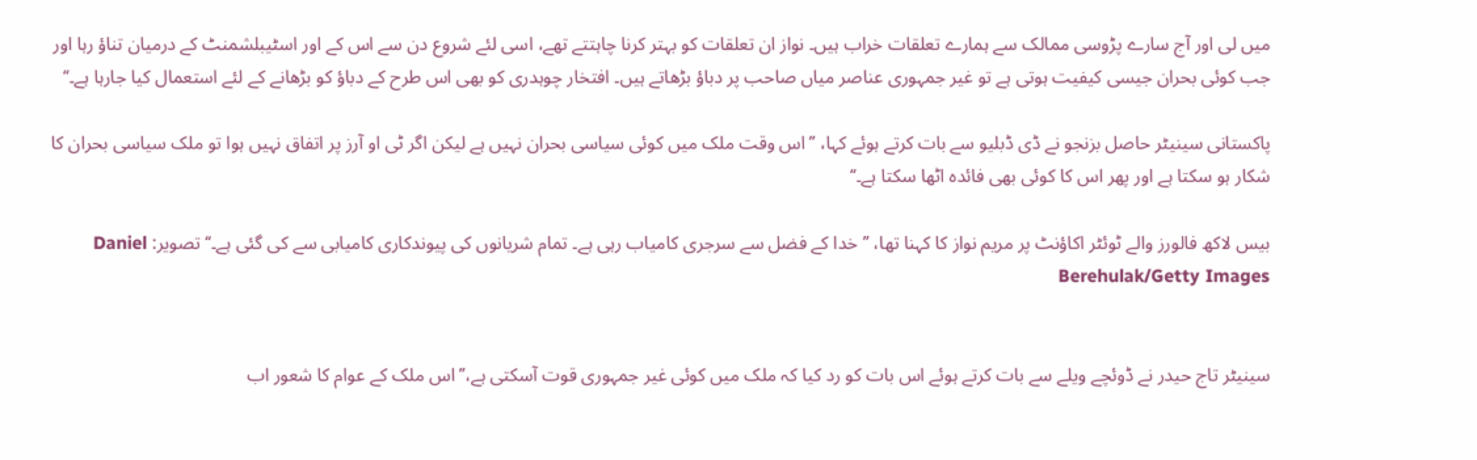میں لی اور آج سارے پڑوسی ممالک سے ہمارے تعلقات خراب ہیں۔ نواز ان تعلقات کو بہتر کرنا چاہتتے تھے، اسی لئے شروع دن سے اس کے اور اسٹیبلشمنٹ کے درمیان تناؤ رہا اور جب کوئی بحران جیسی کیفیت ہوتی ہے تو غیر جمہوری عناصر میاں صاحب پر دباؤ بڑھاتے ہیں۔ افتخار چوہدری کو بھی اس طرح کے دباؤ کو بڑھانے کے لئے استعمال کیا جارہا ہے۔‘‘

پاکستانی سینیٹر حاصل بزنجو نے ڈی ڈبلیو سے بات کرتے ہوئے کہا، ’’اس وقت ملک میں کوئی سیاسی بحران نہیں ہے لیکن اگر ٹی او آرز پر اتفاق نہیں ہوا تو ملک سیاسی بحران کا شکار ہو سکتا ہے اور پھر اس کا کوئی بھی فائدہ اٹھا سکتا ہے۔‘‘

بیس لاکھ فالورز والے ٹوئٹر اکاؤنٹ پر مریم نواز کا کہنا تھا، ’’خدا کے فضل سے سرجری کامیاب رہی ہے۔ تمام شریانوں کی پیوندکاری کامیابی سے کی گئی ہے۔‘‘تصویر: Daniel Berehulak/Getty Images


سینیٹر تاج حیدر نے ڈوئچے ویلے سے بات کرتے ہوئے اس بات کو رد کیا کہ ملک میں کوئی غیر جمہوری قوت آسکتی ہے،’’اس ملک کے عوام کا شعور اب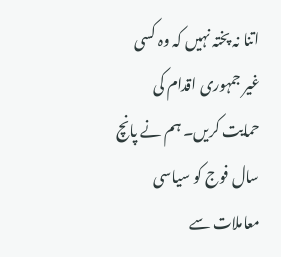اتنا نہ پختہ نہیں کہ وہ کسی غیر جمہوری اقدام کی حمایت کریں۔ ہم نے پانچ سال فوج کو سیاسی معاملات سے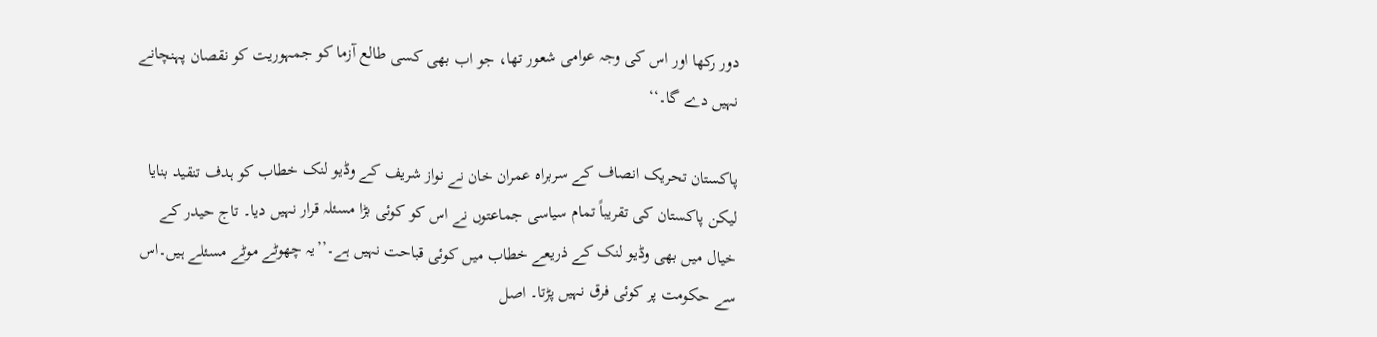دور رکھا اور اس کی وجہ عوامی شعور تھا، جو اب بھی کسی طالع آزما کو جمہوریت کو نقصان پہنچانے نہیں دے گا۔‘‘

پاکستان تحریک انصاف کے سربراہ عمران خان نے نواز شریف کے وڈیو لنک خطاب کو ہدف تنقید بنایا لیکن پاکستان کی تقریباً تمام سیاسی جماعتوں نے اس کو کوئی بڑا مسئلہ قرار نہیں دیا۔ تاج حیدر کے خیال میں بھی وڈیو لنک کے ذریعے خطاب میں کوئی قباحت نہیں ہے۔’’یہ چھوٹے موٹے مسئلے ہیں۔اس سے حکومت پر کوئی فرق نہیں پڑتا۔ اصل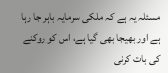مسئلہ یہ ہے کہ ملکی سرمایہ باہر جا رہا ہے اور بھیجا بھی گیا ہے، اس کو روکنے کی بات کرنی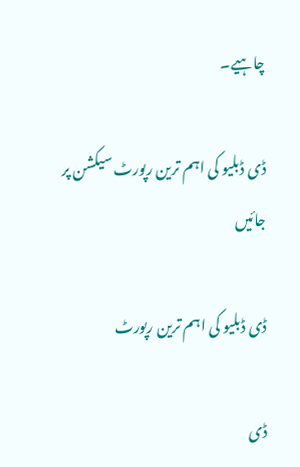چاہیے۔

ڈی ڈبلیو کی اہم ترین رپورٹ سیکشن پر جائیں

ڈی ڈبلیو کی اہم ترین رپورٹ

ڈی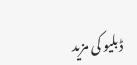ڈبلیو کی مزید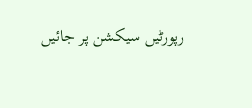رپورٹیں سیکشن پر جائیں